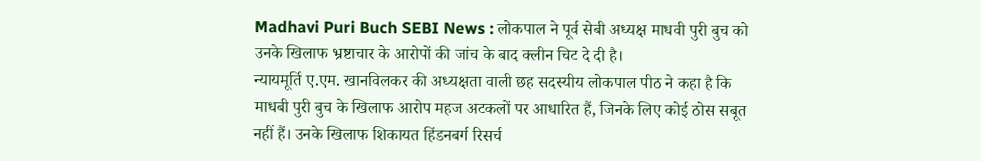Madhavi Puri Buch SEBI News : लोकपाल ने पूर्व सेबी अध्यक्ष माधवी पुरी बुच को उनके खिलाफ भ्रष्टाचार के आरोपों की जांच के बाद क्लीन चिट दे दी है।
न्यायमूर्ति ए.एम. खानविलकर की अध्यक्षता वाली छह सदस्यीय लोकपाल पीठ ने कहा है कि माधबी पुरी बुच के खिलाफ आरोप महज अटकलों पर आधारित हैं, जिनके लिए कोई ठोस सबूत नहीं हैं। उनके खिलाफ शिकायत हिंडनबर्ग रिसर्च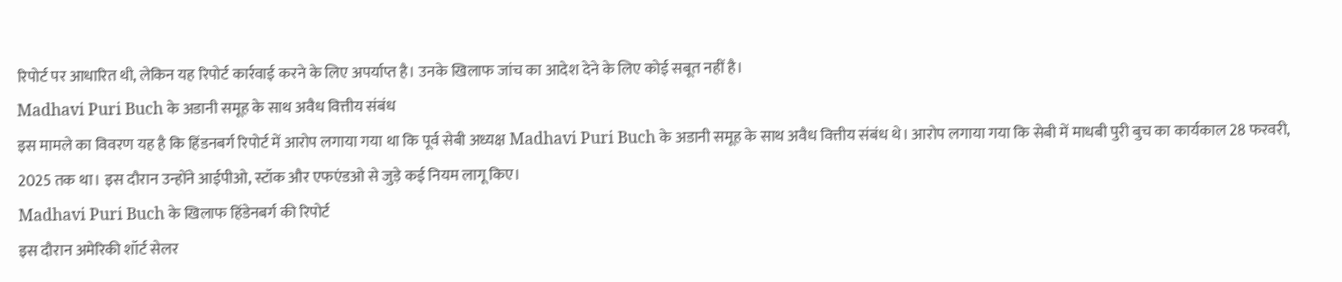रिपोर्ट पर आधारित थी, लेकिन यह रिपोर्ट कार्रवाई करने के लिए अपर्याप्त है। उनके खिलाफ जांच का आदेश देने के लिए कोई सबूत नहीं है।
Madhavi Puri Buch के अडानी समूह के साथ अवैध वित्तीय संबंध
इस मामले का विवरण यह है कि हिंडनबर्ग रिपोर्ट में आरोप लगाया गया था कि पूर्व सेबी अध्यक्ष Madhavi Puri Buch के अडानी समूह के साथ अवैध वित्तीय संबंध थे। आरोप लगाया गया कि सेबी में माधबी पुरी बुच का कार्यकाल 28 फरवरी, 2025 तक था। इस दौरान उन्होंने आईपीओ, स्टॉक और एफएंडओ से जुड़े कई नियम लागू किए।
Madhavi Puri Buch के खिलाफ हिंडेनबर्ग की रिपोर्ट
इस दौरान अमेरिकी शॉर्ट सेलर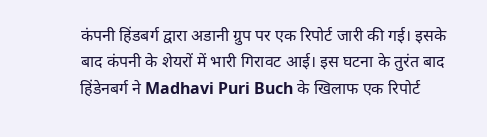कंपनी हिंडबर्ग द्वारा अडानी ग्रुप पर एक रिपोर्ट जारी की गई। इसके बाद कंपनी के शेयरों में भारी गिरावट आई। इस घटना के तुरंत बाद हिंडेनबर्ग ने Madhavi Puri Buch के खिलाफ एक रिपोर्ट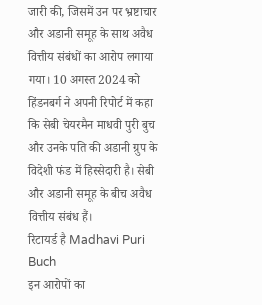जारी की, जिसमें उन पर भ्रष्टाचार और अडानी समूह के साथ अवैध वित्तीय संबंधों का आरोप लगाया गया। 10 अगस्त 2024 को हिंडनबर्ग ने अपनी रिपोर्ट में कहा कि सेबी चेयरमैन माधवी पुरी बुच और उनके पति की अडानी ग्रुप के विदेशी फंड में हिस्सेदारी है। सेबी और अडानी समूह के बीच अवैध वित्तीय संबंध हैं।
रिटायर्ड है Madhavi Puri Buch
इन आरोपों का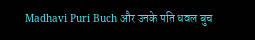Madhavi Puri Buch और उनके पति धवल बुच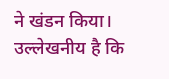ने खंडन किया। उल्लेखनीय है कि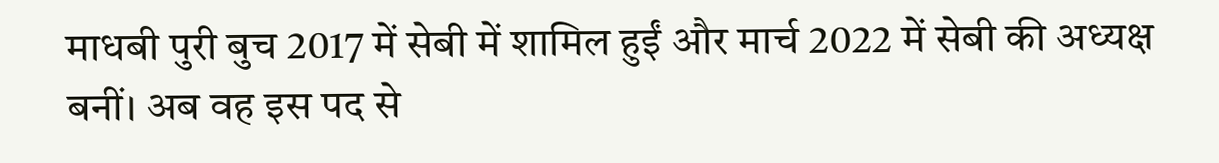माधबी पुरी बुच 2017 में सेबी में शामिल हुईं और मार्च 2022 में सेबी की अध्यक्ष बनीं। अब वह इस पद से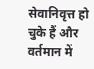सेवानिवृत्त हो चुके हैं और वर्तमान में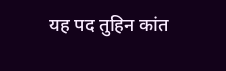यह पद तुहिन कांत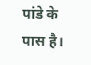पांडे के पास है।